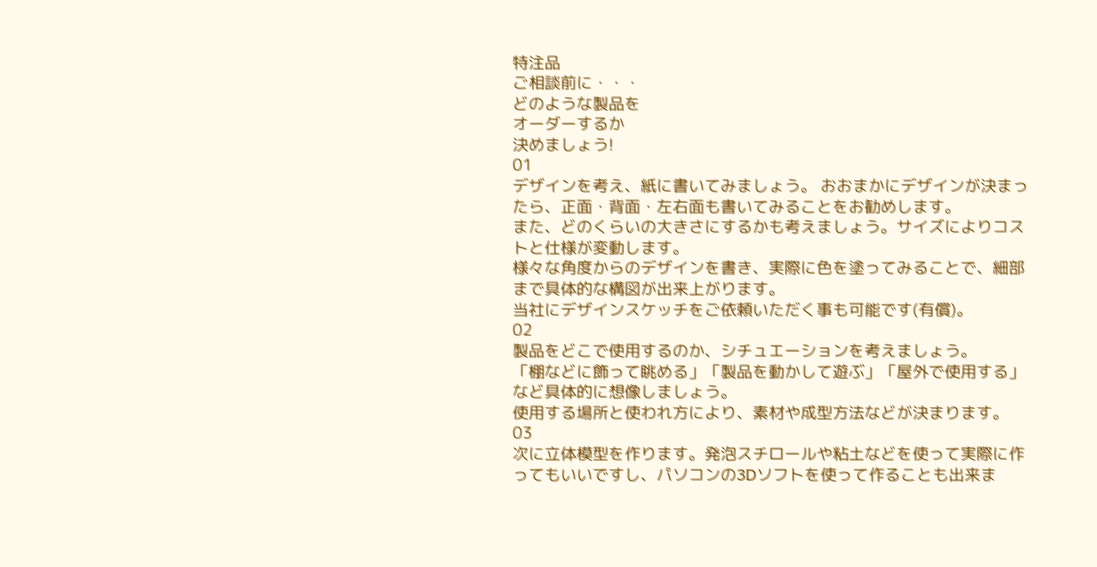特注品
ご相談前に・・・
どのような製品を
オーダーするか
決めましょう!
01
デザインを考え、紙に書いてみましょう。 おおまかにデザインが決まったら、正面・背面・左右面も書いてみることをお勧めします。
また、どのくらいの大きさにするかも考えましょう。サイズによりコストと仕様が変動します。
様々な角度からのデザインを書き、実際に色を塗ってみることで、細部まで具体的な構図が出来上がります。
当社にデザインスケッチをご依頼いただく事も可能です(有償)。
02
製品をどこで使用するのか、シチュエーションを考えましょう。
「棚などに飾って眺める」「製品を動かして遊ぶ」「屋外で使用する」など具体的に想像しましょう。
使用する場所と使われ方により、素材や成型方法などが決まります。
03
次に立体模型を作ります。発泡スチロールや粘土などを使って実際に作ってもいいですし、パソコンの3Dソフトを使って作ることも出来ま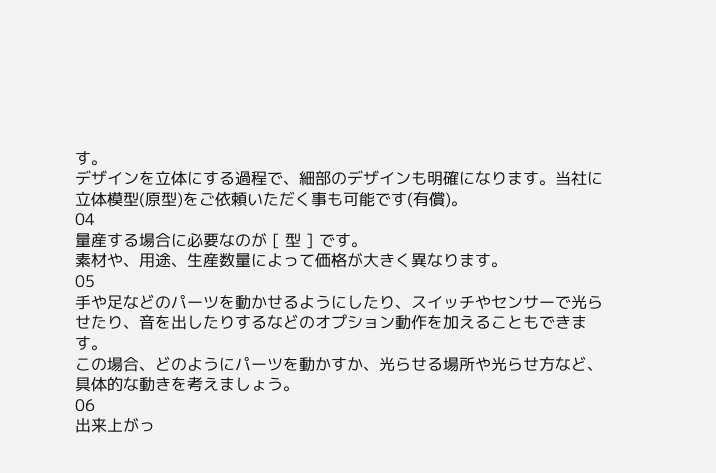す。
デザインを立体にする過程で、細部のデザインも明確になります。当社に立体模型(原型)をご依頼いただく事も可能です(有償)。
04
量産する場合に必要なのが [ 型 ] です。
素材や、用途、生産数量によって価格が大きく異なります。
05
手や足などのパーツを動かせるようにしたり、スイッチやセンサーで光らせたり、音を出したりするなどのオプション動作を加えることもできます。
この場合、どのようにパーツを動かすか、光らせる場所や光らせ方など、具体的な動きを考えましょう。
06
出来上がっ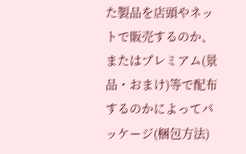た製品を店頭やネットで販売するのか、またはプレミアム(景品・おまけ)等で配布するのかによってパッケージ(梱包方法)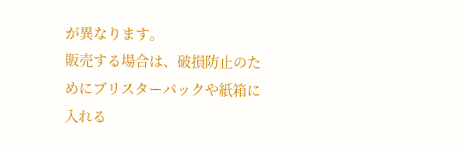が異なります。
販売する場合は、破損防止のためにブリスターパックや紙箱に入れる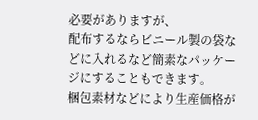必要がありますが、
配布するならビニール製の袋などに入れるなど簡素なパッケージにすることもできます。
梱包素材などにより生産価格が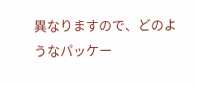異なりますので、どのようなパッケー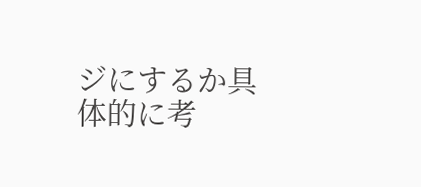ジにするか具体的に考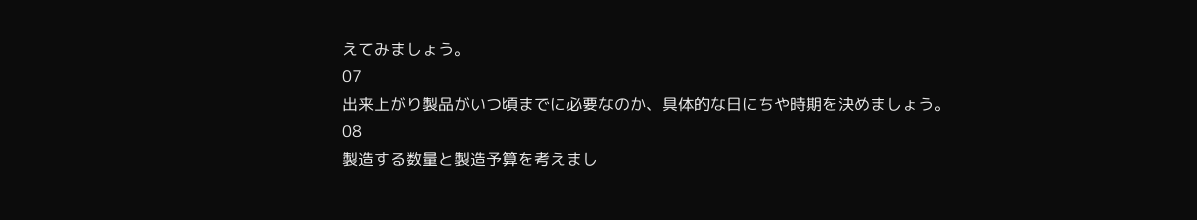えてみましょう。
07
出来上がり製品がいつ頃までに必要なのか、具体的な日にちや時期を決めましょう。
08
製造する数量と製造予算を考えまし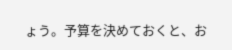ょう。予算を決めておくと、お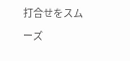打合せをスムーズ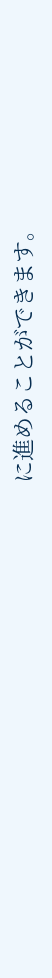に進めることができます。